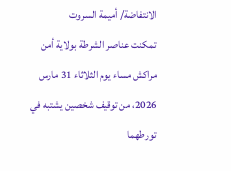الانتفاضة/ أميمة السروت
تمكنت عناصر الشرطة بولاية أمن مراكش مساء يوم الثلاثاء 31 مارس 2026، من توقيف شخصين يشتبه في تورطهما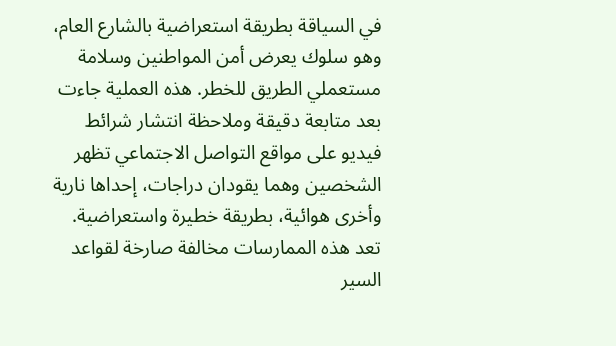في السياقة بطريقة استعراضية بالشارع العام، وهو سلوك يعرض أمن المواطنين وسلامة مستعملي الطريق للخطر. هذه العملية جاءت بعد متابعة دقيقة وملاحظة انتشار شرائط فيديو على مواقع التواصل الاجتماعي تظهر الشخصين وهما يقودان دراجات، إحداها نارية وأخرى هوائية، بطريقة خطيرة واستعراضية.
تعد هذه الممارسات مخالفة صارخة لقواعد السير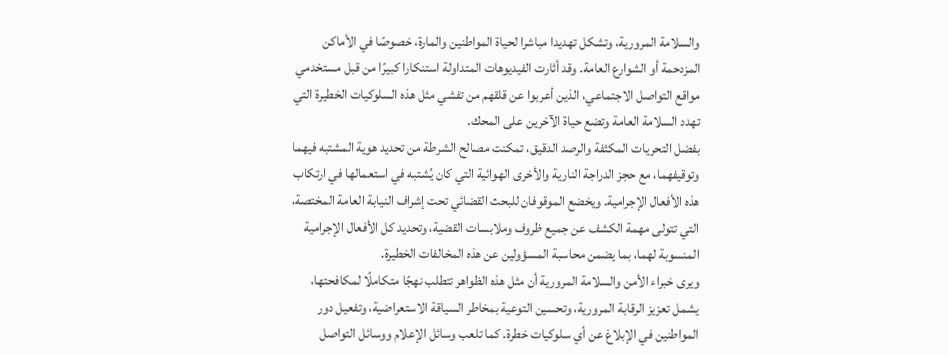والسلامة المرورية، وتشكل تهديدا مباشرا لحياة المواطنين والمارة، خصوصًا في الأماكن المزدحمة أو الشوارع العامة. وقد أثارت الفيديوهات المتداولة استنكارا كبيرًا من قبل مستخدمي مواقع التواصل الاجتماعي، الذين أعربوا عن قلقهم من تفشي مثل هذه السلوكيات الخطيرة التي تهدد السلامة العامة وتضع حياة الآخرين على المحك.
بفضل التحريات المكثفة والرصد الدقيق، تمكنت مصالح الشرطة من تحديد هوية المشتبه فيهما وتوقيفهما، مع حجز الدراجة النارية والأخرى الهوائية التي كان يُشتبه في استعمالها في ارتكاب هذه الأفعال الإجرامية. ويخضع الموقوفان للبحث القضائي تحت إشراف النيابة العامة المختصة، التي تتولى مهمة الكشف عن جميع ظروف وملابسات القضية، وتحديد كل الأفعال الإجرامية المنسوبة لهما، بما يضمن محاسبة المسؤولين عن هذه المخالفات الخطيرة.
ويرى خبراء الأمن والسلامة المرورية أن مثل هذه الظواهر تتطلب نهجًا متكاملًا لمكافحتها، يشمل تعزيز الرقابة المرورية، وتحسين التوعية بمخاطر السياقة الاستعراضية، وتفعيل دور المواطنين في الإبلاغ عن أي سلوكيات خطرة. كما تلعب وسائل الإعلام ووسائل التواصل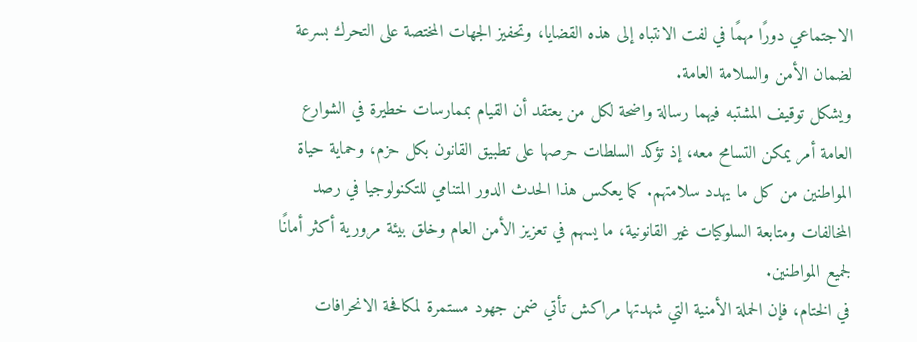الاجتماعي دورًا مهمًا في لفت الانتباه إلى هذه القضايا، وتحفيز الجهات المختصة على التحرك بسرعة لضمان الأمن والسلامة العامة.
ويشكل توقيف المشتبه فيهما رسالة واضحة لكل من يعتقد أن القيام بممارسات خطيرة في الشوارع العامة أمر يمكن التسامح معه، إذ تؤكد السلطات حرصها على تطبيق القانون بكل حزم، وحماية حياة المواطنين من كل ما يهدد سلامتهم. كما يعكس هذا الحدث الدور المتنامي للتكنولوجيا في رصد المخالفات ومتابعة السلوكيات غير القانونية، ما يسهم في تعزيز الأمن العام وخلق بيئة مرورية أكثر أمانًا لجميع المواطنين.
في الختام، فإن الحملة الأمنية التي شهدتها مراكش تأتي ضمن جهود مستمرة لمكافحة الانحرافات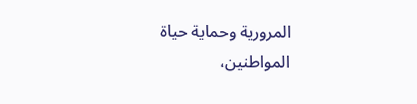المرورية وحماية حياة المواطنين،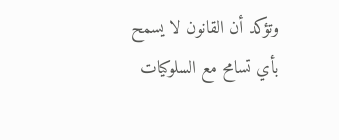وتؤكد أن القانون لا يسمح بأي تسامح مع السلوكيات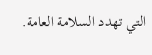التي تهدد السلامة العامة.